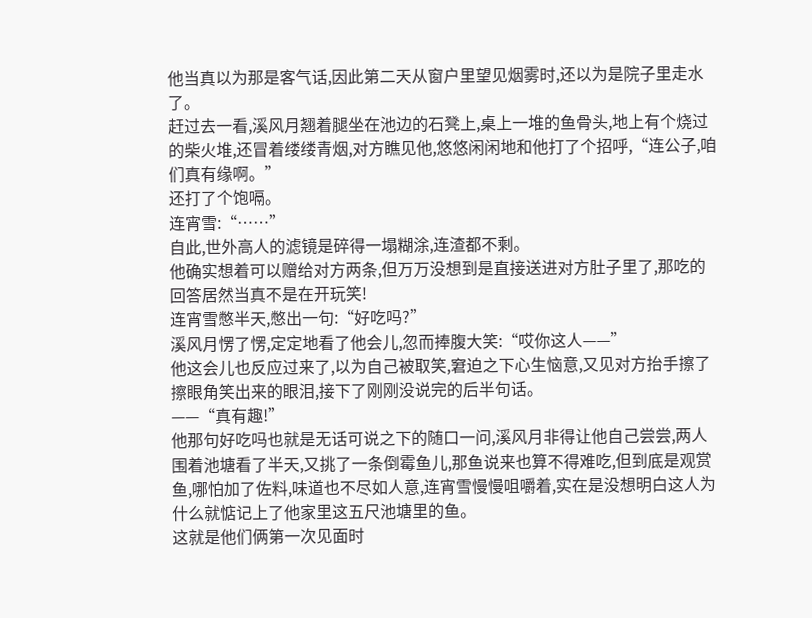他当真以为那是客气话,因此第二天从窗户里望见烟雾时,还以为是院子里走水了。
赶过去一看,溪风月翘着腿坐在池边的石凳上,桌上一堆的鱼骨头,地上有个烧过的柴火堆,还冒着缕缕青烟,对方瞧见他,悠悠闲闲地和他打了个招呼,“连公子,咱们真有缘啊。”
还打了个饱嗝。
连宵雪:“……”
自此,世外高人的滤镜是碎得一塌糊涂,连渣都不剩。
他确实想着可以赠给对方两条,但万万没想到是直接送进对方肚子里了,那吃的回答居然当真不是在开玩笑!
连宵雪憋半天,憋出一句:“好吃吗?”
溪风月愣了愣,定定地看了他会儿,忽而捧腹大笑:“哎你这人——”
他这会儿也反应过来了,以为自己被取笑,窘迫之下心生恼意,又见对方抬手擦了擦眼角笑出来的眼泪,接下了刚刚没说完的后半句话。
——“真有趣!”
他那句好吃吗也就是无话可说之下的随口一问,溪风月非得让他自己尝尝,两人围着池塘看了半天,又挑了一条倒霉鱼儿,那鱼说来也算不得难吃,但到底是观赏鱼,哪怕加了佐料,味道也不尽如人意,连宵雪慢慢咀嚼着,实在是没想明白这人为什么就惦记上了他家里这五尺池塘里的鱼。
这就是他们俩第一次见面时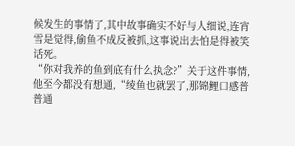候发生的事情了,其中故事确实不好与人细说,连宵雪是觉得,偷鱼不成反被抓,这事说出去怕是得被笑话死。
“你对我养的鱼到底有什么执念?”关于这件事情,他至今都没有想通,“绫鱼也就罢了,那锦鲤口感普普通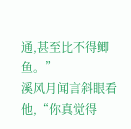通,甚至比不得鲫鱼。”
溪风月闻言斜眼看他,“你真觉得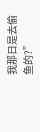我那日是去偷鱼的?”